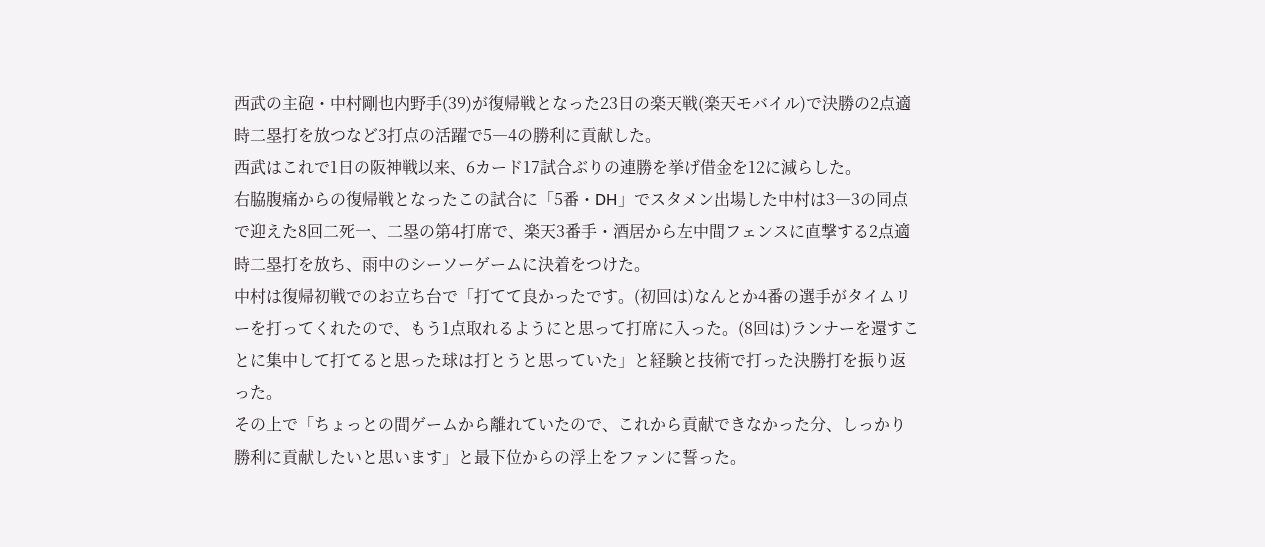西武の主砲・中村剛也内野手(39)が復帰戦となった23日の楽天戦(楽天モバイル)で決勝の2点適時二塁打を放つなど3打点の活躍で5―4の勝利に貢献した。
西武はこれで1日の阪神戦以来、6カード17試合ぶりの連勝を挙げ借金を12に減らした。
右脇腹痛からの復帰戦となったこの試合に「5番・DH」でスタメン出場した中村は3―3の同点で迎えた8回二死一、二塁の第4打席で、楽天3番手・酒居から左中間フェンスに直撃する2点適時二塁打を放ち、雨中のシーソーゲームに決着をつけた。
中村は復帰初戦でのお立ち台で「打てて良かったです。(初回は)なんとか4番の選手がタイムリーを打ってくれたので、もう1点取れるようにと思って打席に入った。(8回は)ランナーを還すことに集中して打てると思った球は打とうと思っていた」と経験と技術で打った決勝打を振り返った。
その上で「ちょっとの間ゲームから離れていたので、これから貢献できなかった分、しっかり勝利に貢献したいと思います」と最下位からの浮上をファンに誓った。